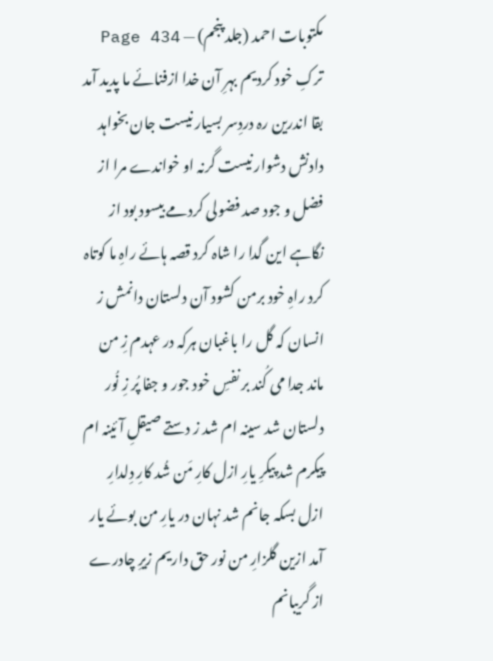مکتوبات احمد (جلد پنجم) — Page 434
ترکِ خود کردیم بہرِ آن خدا ازفنائے ما پدید آمد بقا اندرین رہ دردِسر بسیار نیست جان بخواہد دادنش دشوار نیست گرنہ او خواندے مرا از فضل و جود صد فضولی کردمے بیسود بود از نگاہے این گدا را شاہ کرد قصہ ہائے راہِ ما کوتاہ کرد راہِ خود برمن کشود آن دلستان دانمش ز انسان کہ گل را باغبان ہرکہ در عہدم زِ من ماند جدا می کُند بر نفسِ خود جور و جفا پُر زِ نُور دلستان شد سینہ ام شد ز دستے صیقلِ آئینہ ام پیکرم شد پیکرِ یارِ ازل کارِ مَن شُد کارِ دِلدارِ ازل بسکہ جانم شد نہان در یارِ من بوئے یار آمد ازین گلزارِ من نور حق داریم زیرِ چادرے از گریبانم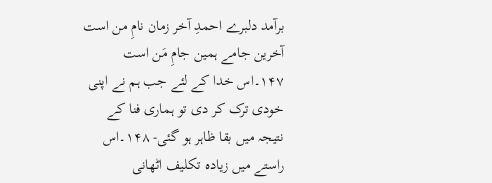برآمد دلبرے احمدِ آخر زمان نامِ من است آخرین جامے ہمین جامِ مَن است ۱۴۷۔اس خدا کے لئے جب ہم نے اپنی خودی ترک کر دی تو ہماری فنا کے نتیجہ میں بقا ظاہر ہو گئی- ۱۴۸۔اس راستے میں زیادہ تکلیف اٹھانی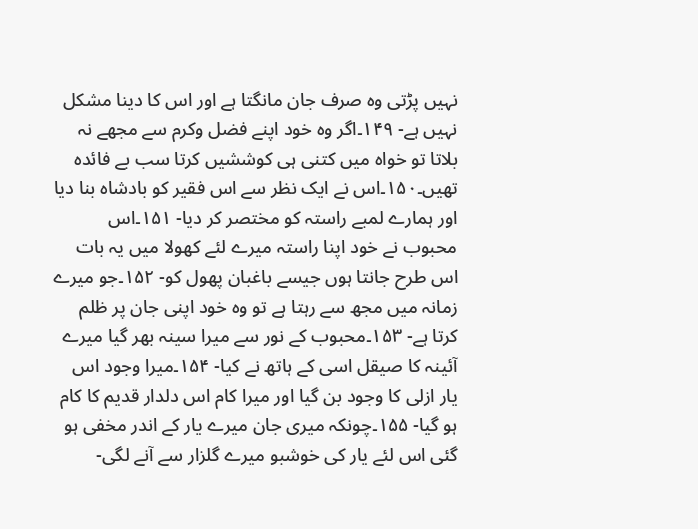نہیں پڑتی وہ صرف جان مانگتا ہے اور اس کا دینا مشکل نہیں ہے- ۱۴۹۔اگر وہ خود اپنے فضل وکرم سے مجھے نہ بلاتا تو خواہ میں کتنی ہی کوششیں کرتا سب بے فائدہ تھیں۔۱۵۰۔اس نے ایک نظر سے اس فقیر کو بادشاہ بنا دیا اور ہمارے لمبے راستہ کو مختصر کر دیا- ۱۵۱۔اس محبوب نے خود اپنا راستہ میرے لئے کھولا میں یہ بات اس طرح جانتا ہوں جیسے باغبان پھول کو- ۱۵۲۔جو میرے زمانہ میں مجھ سے رہتا ہے تو وہ خود اپنی جان پر ظلم کرتا ہے- ۱۵۳۔محبوب کے نور سے میرا سینہ بھر گیا میرے آئینہ کا صیقل اسی کے ہاتھ نے کیا- ۱۵۴۔میرا وجود اس یار ازلی کا وجود بن گیا اور میرا کام اس دلدار قدیم کا کام ہو گیا- ۱۵۵۔چونکہ میری جان میرے یار کے اندر مخفی ہو گئی اس لئے یار کی خوشبو میرے گلزار سے آنے لگی-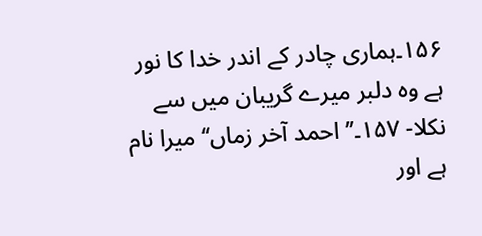۱۵۶۔ہماری چادر کے اندر خدا کا نور ہے وہ دلبر میرے گریبان میں سے نکلا- ۱۵۷۔’’احمد آخر زماں‘‘ میرا نام ہے اور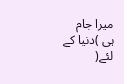میرا جام ہی )دنیا کے لئے(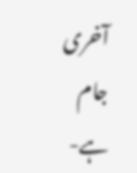آخری جام ہے-